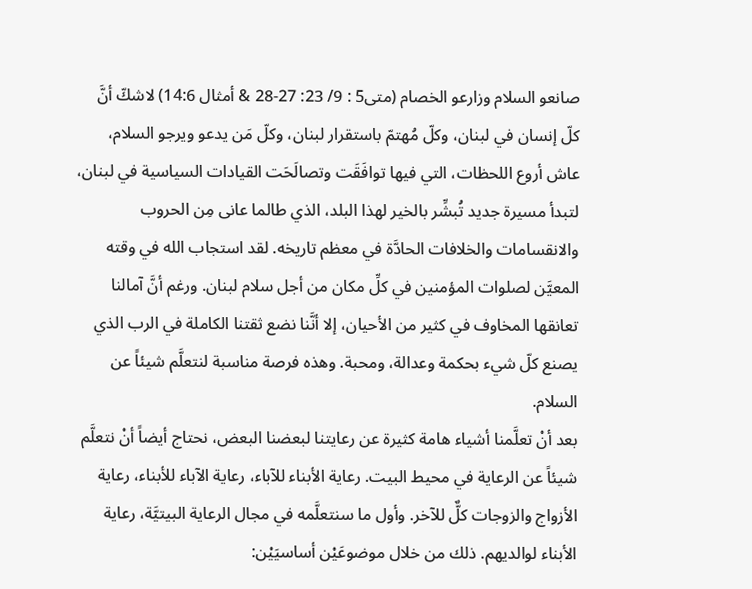صانعو السلام وزارعو الخصام (متى5 : 9/ 23: 27-28 & أمثال 14:6) لاشكّ أنَّ كلّ إنسان في لبنان، وكلّ مُهتمّ باستقرار لبنان، وكلّ مَن يدعو ويرجو السلام، عاش أروع اللحظات، التي فيها توافَقَت وتصالَحَت القيادات السياسية في لبنان، لتبدأ مسيرة جديد تُبشِّر بالخير لهذا البلد، الذي طالما عانى مِن الحروب والانقسامات والخلافات الحادَّة في معظم تاريخه. لقد استجاب الله في وقته المعيَّن لصلوات المؤمنين في كلِّ مكان من أجل سلام لبنان. ورغم أنَّ آمالنا تعانقها المخاوف في كثير من الأحيان، إلا أنَّنا نضع ثقتنا الكاملة في الرب الذي يصنع كلّ شيء بحكمة وعدالة، ومحبة. وهذه فرصة مناسبة لنتعلَّم شيئاً عن السلام.
بعد أنْ تعلَّمنا أشياء هامة كثيرة عن رعايتنا لبعضنا البعض، نحتاج أيضاً أنْ نتعلَّم شيئاً عن الرعاية في محيط البيت. رعاية الأبناء للآباء، رعاية الآباء للأبناء، رعاية الأزواج والزوجات كلٌّ للآخر. وأول ما سنتعلَّمه في مجال الرعاية البيتيَّة، رعاية الأبناء لوالديهم. ذلك من خلال موضوعَيْن أساسيَيْن: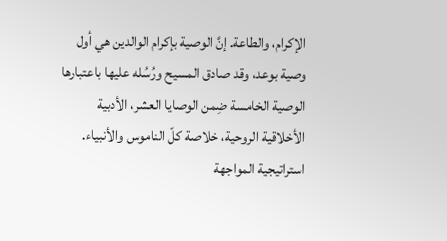الإكرام، والطاعة. إنَّ الوصية بإكرام الوالدين هي أول وصية بوعد، وقد صادق المسيح ورُسُله عليها باعتبارها الوصية الخامسة ضِمن الوصايا العشر، الأدبية الأخلاقية الروحية، خلاصة كلّ الناموس والأنبياء.
استراتيجية المواجهة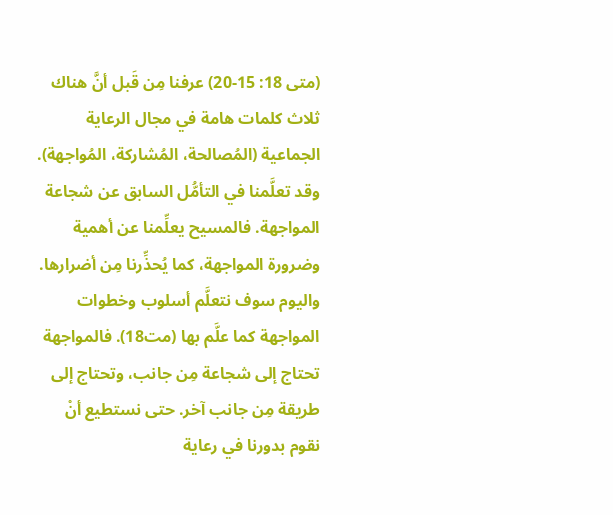(متى 18: 15-20) عرفنا مِن قَبل أنَّ هناك ثلاث كلمات هامة في مجال الرعاية الجماعية (المُصالحة، المُشاركة، المُواجهة). وقد تعلَّمنا في التأمُّل السابق عن شجاعة المواجهة. فالمسيح يعلِّمنا عن أهمية وضرورة المواجهة، كما يُحذِّرنا مِن أضرارها. واليوم سوف نتعلَّم أسلوب وخطوات المواجهة كما علَّم بها (مت18). فالمواجهة تحتاج إلى شجاعة مِن جانب، وتحتاج إلى طريقة مِن جانب آخر. حتى نستطيع أنْ نقوم بدورنا في رعاية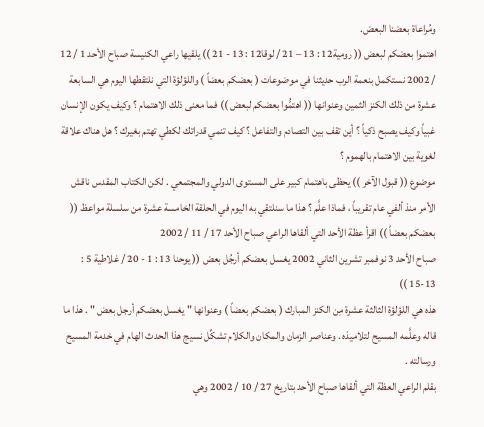ومُراعاة بعضنا البعض.
اهتموا بعضكم لبعض (( رومية12 : 13 – 21 / لوقا12 : 13 - 21 )) يلقيها راعي الكنيسة صباح الأحد 1 / 12 / 2002 نستكمل بنعمة الرب حديثنا في موضوعات ( بعضكم بعضاً ) واللؤلؤة التي نلتقطها اليوم هي السابعة عشرة من ذلك الكنز الثمين وعنوانها (( اهتمُّوا بعضكم لبعض )) فما معنى ذلك الاهتمام ؟ وكيف يكون الإنسان غبياً وكيف يصبح ذكياً ؟ أين تقف بين التصادم والتفاعل ؟ كيف تنمي قدراتك لكطي تهتم بغيرك ؟ هل هناك علاقة لغوية بين الاهتمام بالهموم ؟
موضوع (( قبول الآخر )) يحظى باهتمام كبير على المستوى الدولي والمجتمعي . لكن الكتاب المقدس ناقش الأمر منذ ألفي عام تقريباً ، فماذا علَّم ؟ هذا ما سنلتقي به اليوم في الحلقة الخامسة عشرة من سلسلة مواعظ (( بعضكم بعضاً )) اقرأ عظة الأحد التي ألقاها الراعي صباح الأحد 17 / 11 / 2002
صباح الأحد 3 نوفمبر تشرين الثاني 2002 يغسل بعضكم أرجُل بعض (( يوحنا 13 : 1 - 20 / غلاطية 5 : 13-15 ))
هذه هي اللؤلؤة الثالثة عشرة مِن الكنز المبارك ( بعضكم بعضاً ) وعنوانها " يغسل بعضكم أرجل بعض " . هذا ما قاله وعلَّمه المسيح لتلاميذه . وعناصر الزمان والمكان والكلام تشكِّل نسيج هذا الحدث الهام في خدمة المسيح ورسالته .
بقلم الراعي العظة التي ألقاها صباح الأحد بتاريخ 27 / 10 / 2002 وهي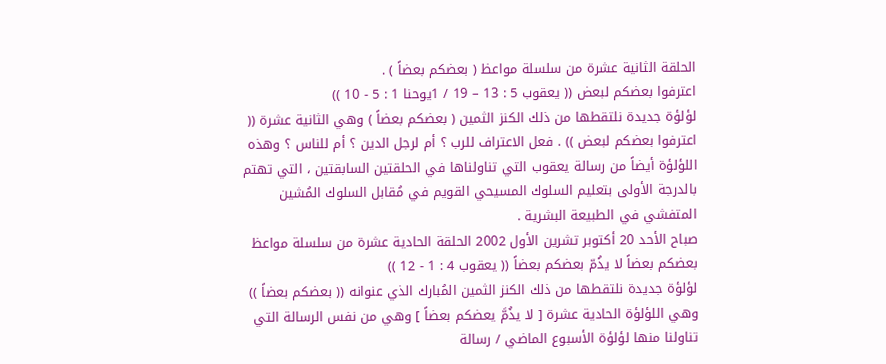الحلقة الثانية عشرة من سلسلة مواعظ ( بعضكم بعضاً ) .
اعترفوا بعضكم لبعض (( يعقوب 5 : 13 – 19 / 1يوحنا 1 : 5 - 10 ))
لؤلؤة جديدة نلتقطها من ذلك الكنز الثمين ( بعضكم بعضاً ) وهي الثانية عشرة (( اعترفوا بعضكم لبعض )) . فعل الاعتراف للرب ؟ أم لرجل الدين ؟ أم للناس ؟ وهذه اللؤلؤة أيضاً من رسالة يعقوب التي تناولناها في الحلقتين السابقتين ، التي تهتم بالدرجة الأولى بتعليم السلوك المسيحي القويم في مُقابل السلوك المُشين المتفشي في الطبيعة البشرية .
صباح الأحد 20 أكتوبر تشرين الأول 2002 الحلقة الحادية عشرة من سلسلة مواعظ بعضكم بعضاً لا يذُمّ بعضكم بعضاً (( يعقوب 4 : 1 - 12 ))
لؤلؤة جديدة نلتقطها من ذلك الكنز الثمين المُبارك الذي عنوانه (( بعضكم بعضاً )) وهي اللؤلؤة الحادية عشرة [ لا يذُمَّ يعضكم بعضاً ] وهي من نفس الرسالة التي تناولنا منها لؤلؤة الأسبوع الماضي / رسالة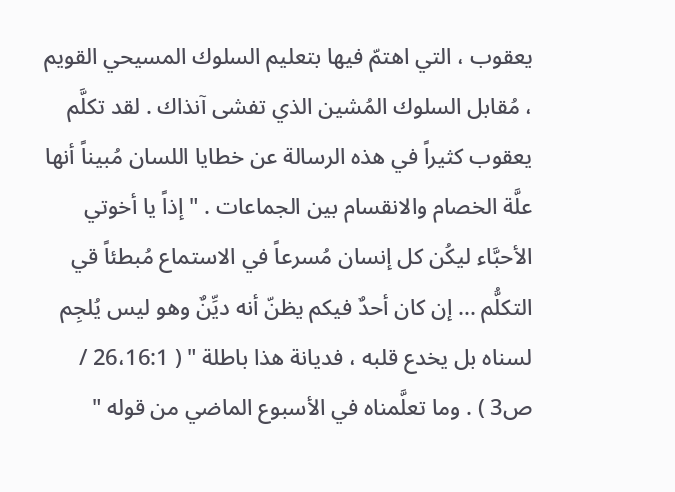يعقوب ، التي اهتمّ فيها بتعليم السلوك المسيحي القويم ، مُقابل السلوك المُشين الذي تفشى آنذاك . لقد تكلَّم يعقوب كثيراً في هذه الرسالة عن خطايا اللسان مُبيناً أنها علَّة الخصام والانقسام بين الجماعات . " إذاً يا أخوتي الأحبَّاء ليكُن كل إنسان مُسرعاً في الاستماع مُبطئاً قي التكلُّم ... إن كان أحدٌ فيكم يظنّ أنه ديِّنٌ وهو ليس يُلجِم لسناه بل يخدع قلبه ، فديانة هذا باطلة " ( 26،16:1 / ص3 ) . وما تعلَّمناه في الأسبوع الماضي من قوله "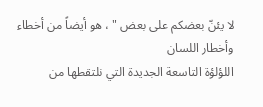لا يئنّ بعضكم على بعض " ، هو أيضاً من أخطاء وأخطار اللسان
اللؤلؤة التاسعة الجديدة التي نلتقطها من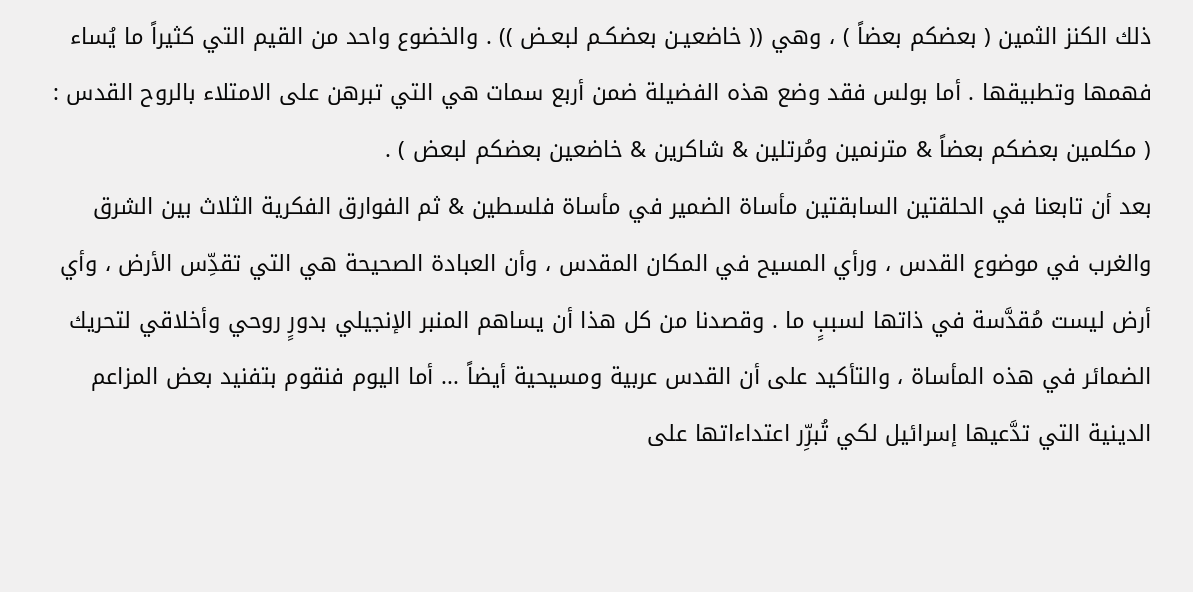ذلك الكنز الثمين ( بعضكم بعضاً ) ، وهي (( خاضعيـن بعضكـم لبعـض )) . والخضوع واحد من القيم التي كثيراً ما يُساء فهمها وتطبيقها . أما بولس فقد وضع هذه الفضيلة ضمن أربع سمات هي التي تبرهن على الامتلاء بالروح القدس : ( مكلمين بعضكم بعضاً & مترنمين ومُرتلين & شاكرين & خاضعين بعضكم لبعض ) .
بعد أن تابعنا في الحلقتين السابقتين مأساة الضمير في مأساة فلسطين & ثم الفوارق الفكرية الثلاث بين الشرق والغرب في موضوع القدس ، ورأي المسيح في المكان المقدس ، وأن العبادة الصحيحة هي التي تقدِّس الأرض ، وأي أرض ليست مُقدَّسة في ذاتها لسببٍ ما . وقصدنا من كل هذا أن يساهم المنبر الإنجيلي بدورٍ روحي وأخلاقي لتحريك الضمائر في هذه المأساة ، والتأكيد على أن القدس عربية ومسيحية أيضاً ... أما اليوم فنقوم بتفنيد بعض المزاعم الدينية التي تدَّعيها إسرائيل لكي تُبرِّر اعتداءاتها على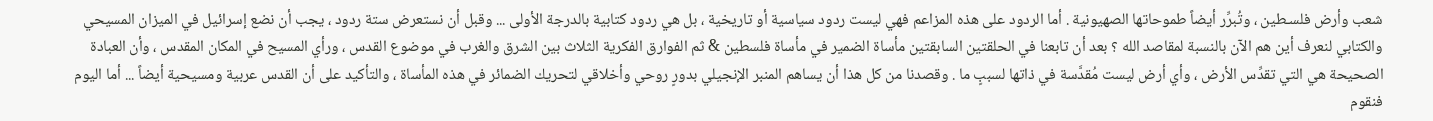شعب وأرض فلسـطين ، وتُبرِّر أيضاً طموحاتها الصهيونية . أما الردود على هذه المزاعم فهي ليست ردود سياسية أو تاريخية ، بل هي ردود كتابية بالدرجة الأولى ... وقبل أن نستعرض ستة ردود ، يجب أن نضع إسرائيل في الميزان المسيحي والكتابي لنعرف أين هم الآن بالنسبة لمقاصد الله ؟ بعد أن تابعنا في الحلقتين السابقتين مأساة الضمير في مأساة فلسطين & ثم الفوارق الفكرية الثلاث بين الشرق والغرب في موضوع القدس ، ورأي المسيح في المكان المقدس ، وأن العبادة الصحيحة هي التي تقدِّس الأرض ، وأي أرض ليست مُقدَّسة في ذاتها لسببٍ ما . وقصدنا من كل هذا أن يساهم المنبر الإنجيلي بدورٍ روحي وأخلاقي لتحريك الضمائر في هذه المأساة ، والتأكيد على أن القدس عربية ومسيحية أيضاً ... أما اليوم فنقوم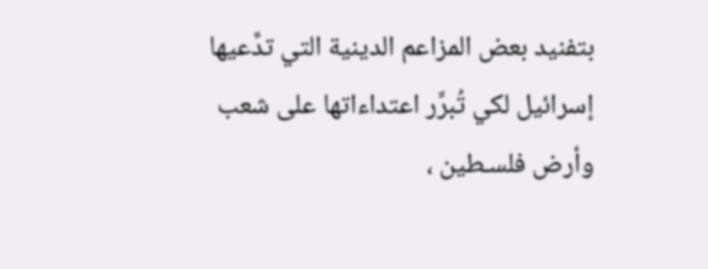بتفنيد بعض المزاعم الدينية التي تدَّعيها إسرائيل لكي تُبرِّر اعتداءاتها على شعب وأرض فلسـطين ،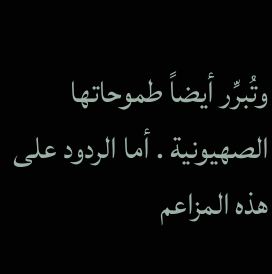وتُبرِّر أيضاً طموحاتها الصهيونية . أما الردود على هذه المزاعم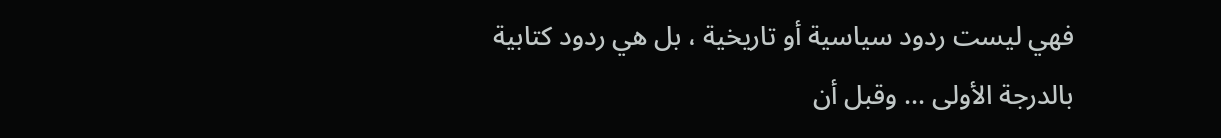فهي ليست ردود سياسية أو تاريخية ، بل هي ردود كتابية بالدرجة الأولى ... وقبل أن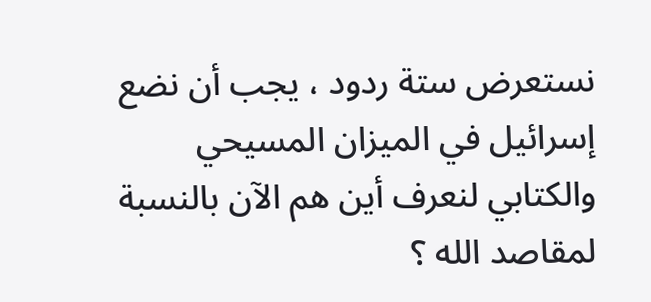نستعرض ستة ردود ، يجب أن نضع إسرائيل في الميزان المسيحي والكتابي لنعرف أين هم الآن بالنسبة لمقاصد الله ؟